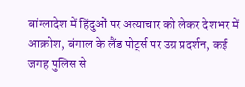बांग्लादेश में हिंदुओं पर अत्याचार को लेकर देशभर में आक्रोश, बंगाल के लैंड पोर्ट्स पर उग्र प्रदर्शन, कई जगह पुलिस से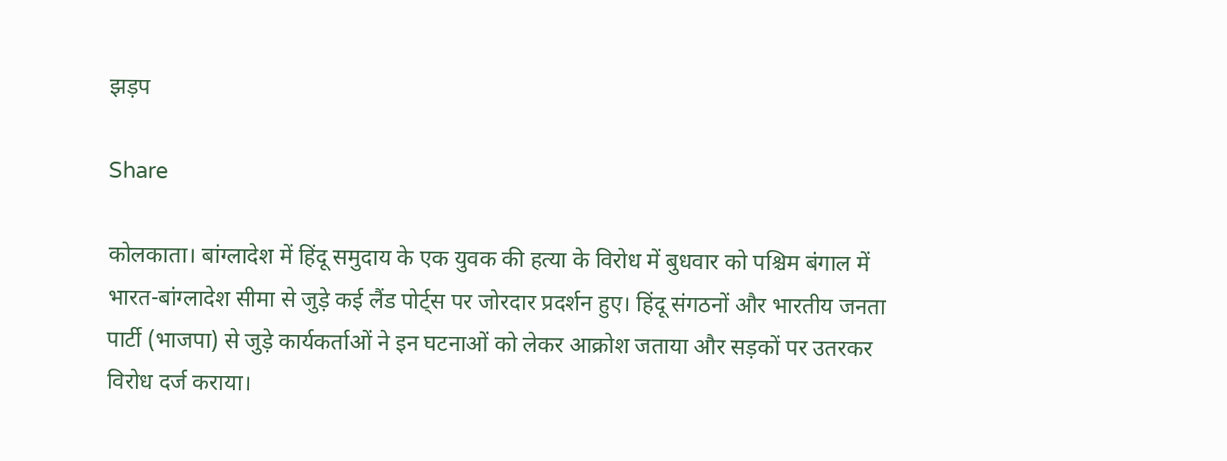झड़प

Share

कोलकाता। बांग्लादेश में हिंदू समुदाय के एक युवक की हत्या के विरोध में बुधवार को पश्चिम बंगाल में भारत-बांग्लादेश सीमा से जुड़े कई लैंड पोर्ट्स पर जोरदार प्रदर्शन हुए। हिंदू संगठनों और भारतीय जनता पार्टी (भाजपा) से जुड़े कार्यकर्ताओं ने इन घटनाओं को लेकर आक्रोश जताया और सड़कों पर उतरकर विरोध दर्ज कराया।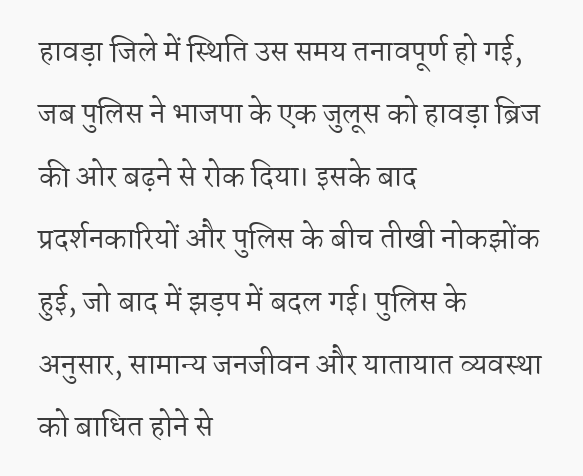हावड़ा जिले में स्थिति उस समय तनावपूर्ण हो गई, जब पुलिस ने भाजपा के एक जुलूस को हावड़ा ब्रिज की ओर बढ़ने से रोक दिया। इसके बाद प्रदर्शनकारियों और पुलिस के बीच तीखी नोकझोंक हुई, जो बाद में झड़प में बदल गई। पुलिस के अनुसार, सामान्य जनजीवन और यातायात व्यवस्था को बाधित होने से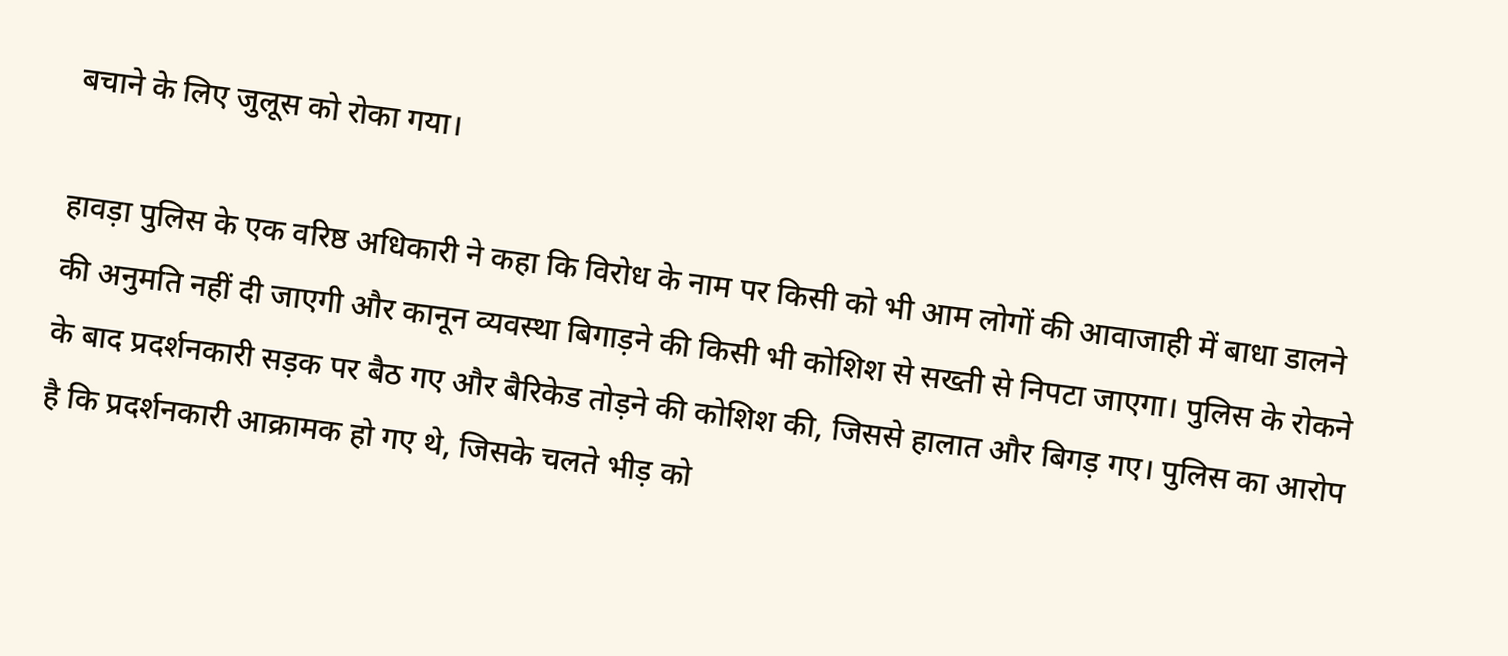बचाने के लिए जुलूस को रोका गया।

हावड़ा पुलिस के एक वरिष्ठ अधिकारी ने कहा कि विरोध के नाम पर किसी को भी आम लोगों की आवाजाही में बाधा डालने की अनुमति नहीं दी जाएगी और कानून व्यवस्था बिगाड़ने की किसी भी कोशिश से सख्ती से निपटा जाएगा। पुलिस के रोकने के बाद प्रदर्शनकारी सड़क पर बैठ गए और बैरिकेड तोड़ने की कोशिश की, जिससे हालात और बिगड़ गए। पुलिस का आरोप है कि प्रदर्शनकारी आक्रामक हो गए थे, जिसके चलते भीड़ को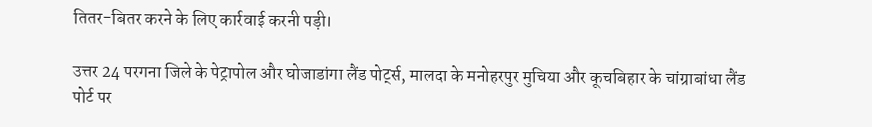तितर-बितर करने के लिए कार्रवाई करनी पड़ी।

उत्तर 24 परगना जिले के पेट्रापोल और घोजाडांगा लैंड पोर्ट्स, मालदा के मनोहरपुर मुचिया और कूचबिहार के चांग्राबांधा लैंड पोर्ट पर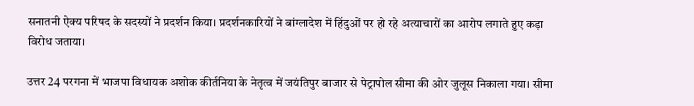सनातनी ऐक्य परिषद के सदस्यों ने प्रदर्शन किया। प्रदर्शनकारियों ने बांग्लादेश में हिंदुओं पर हो रहे अत्याचारों का आरोप लगाते हुए कड़ा विरोध जताया।

उत्तर 24 परगना में भाजपा विधायक अशोक कीर्तनिया के नेतृत्व में जयंतिपुर बाजार से पेट्रापोल सीमा की ओर जुलूस निकाला गया। सीमा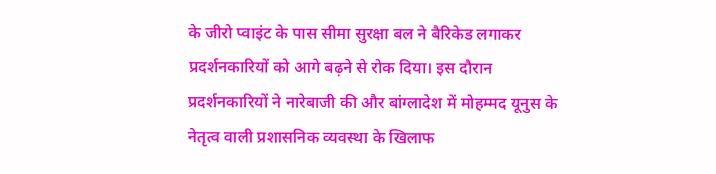के जीरो प्वाइंट के पास सीमा सुरक्षा बल ने बैरिकेड लगाकर प्रदर्शनकारियों को आगे बढ़ने से रोक दिया। इस दौरान प्रदर्शनकारियों ने नारेबाजी की और बांग्लादेश में मोहम्मद यूनुस के नेतृत्व वाली प्रशासनिक व्यवस्था के खिलाफ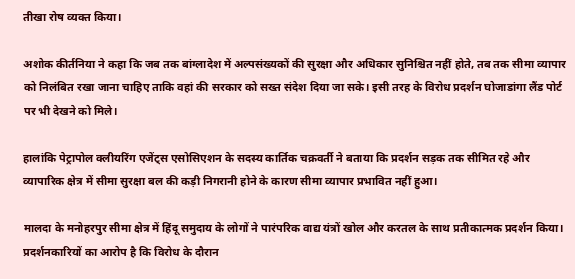तीखा रोष व्यक्त किया।

अशोक कीर्तनिया ने कहा कि जब तक बांग्लादेश में अल्पसंख्यकों की सुरक्षा और अधिकार सुनिश्चित नहीं होते, तब तक सीमा व्यापार को निलंबित रखा जाना चाहिए ताकि वहां की सरकार को सख्त संदेश दिया जा सके। इसी तरह के विरोध प्रदर्शन घोजाडांगा लैंड पोर्ट पर भी देखने को मिले।

हालांकि पेट्रापोल क्लीयरिंग एजेंट्स एसोसिएशन के सदस्य कार्तिक चक्रवर्ती ने बताया कि प्रदर्शन सड़क तक सीमित रहे और व्यापारिक क्षेत्र में सीमा सुरक्षा बल की कड़ी निगरानी होने के कारण सीमा व्यापार प्रभावित नहीं हुआ।

मालदा के मनोहरपुर सीमा क्षेत्र में हिंदू समुदाय के लोगों ने पारंपरिक वाद्य यंत्रों खोल और करतल के साथ प्रतीकात्मक प्रदर्शन किया। प्रदर्शनकारियों का आरोप है कि विरोध के दौरान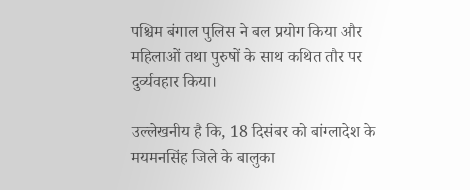पश्चिम बंगाल पुलिस ने बल प्रयोग किया और महिलाओं तथा पुरुषों के साथ कथित तौर पर दुर्व्यवहार किया।

उल्लेखनीय है कि, 18 दिसंबर को बांग्लादेश के मयमनसिंह जिले के बालुका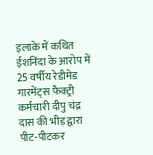इलाके में कथित ईशनिंदा के आरोप में 25 वर्षीय रेडीमेड गारमेंट्स फैक्ट्री कर्मचारी दीपु चंद्र दास की भीड़ द्वारा पीट-पीटकर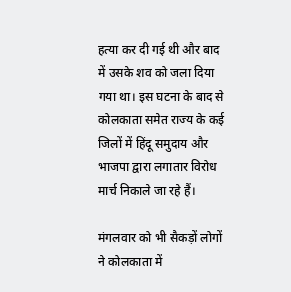हत्या कर दी गई थी और बाद में उसके शव को जला दिया गया था। इस घटना के बाद से कोलकाता समेत राज्य के कई जिलों में हिंदू समुदाय और भाजपा द्वारा लगातार विरोध मार्च निकाले जा रहे हैं।

मंगलवार को भी सैकड़ों लोगों ने कोलकाता में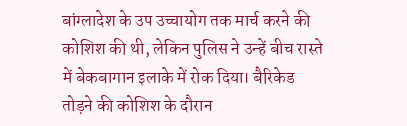बांग्लादेश के उप उच्चायोग तक मार्च करने की कोशिश की थी, लेकिन पुलिस ने उन्हें बीच रास्ते में बेकबागान इलाके में रोक दिया। बैरिकेड तोड़ने की कोशिश के दौरान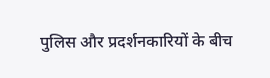पुलिस और प्रदर्शनकारियों के बीच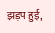झड़प हुई,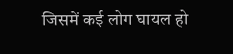जिसमें कई लोग घायल हो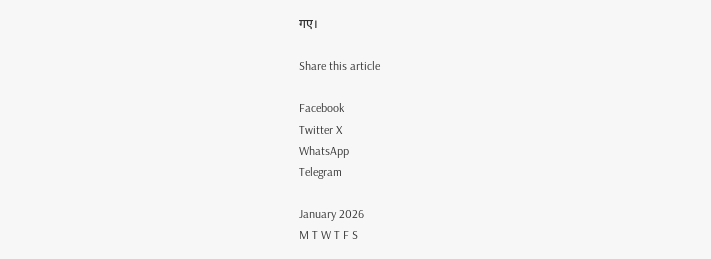गए।

Share this article

Facebook
Twitter X
WhatsApp
Telegram

January 2026
M T W T F S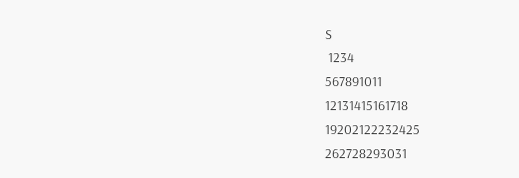S
 1234
567891011
12131415161718
19202122232425
262728293031